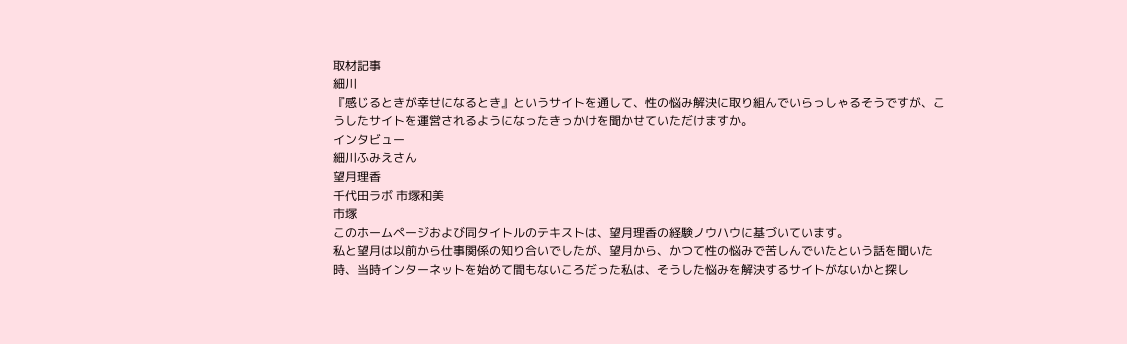取材記事
細川
『感じるときが幸せになるとき』というサイトを通して、性の悩み解決に取り組んでいらっしゃるそうですが、こうしたサイトを運営されるようになったきっかけを聞かせていただけますか。
インタビュー
細川ふみえさん
望月理香
千代田ラボ 市塚和美
市塚
このホームページおよび同タイトルのテキストは、望月理香の経験ノウハウに基づいています。
私と望月は以前から仕事関係の知り合いでしたが、望月から、かつて性の悩みで苦しんでいたという話を聞いた時、当時インターネットを始めて間もないころだった私は、そうした悩みを解決するサイトがないかと探し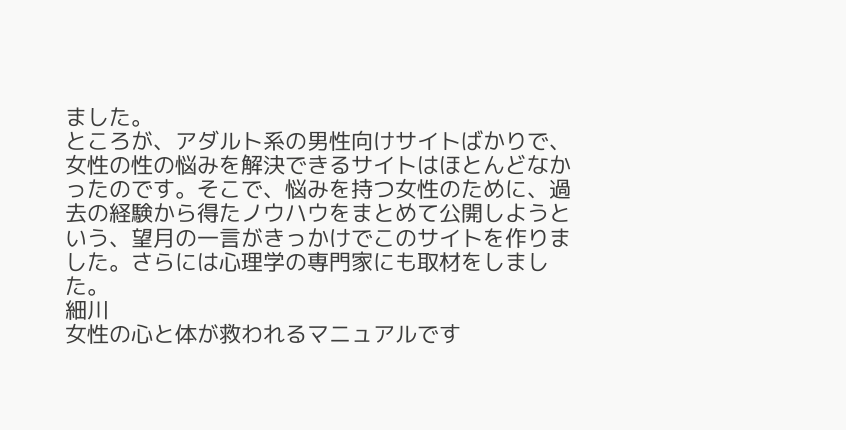ました。
ところが、アダルト系の男性向けサイトばかりで、女性の性の悩みを解決できるサイトはほとんどなかったのです。そこで、悩みを持つ女性のために、過去の経験から得たノウハウをまとめて公開しようという、望月の一言がきっかけでこのサイトを作りました。さらには心理学の専門家にも取材をしました。
細川
女性の心と体が救われるマニュアルです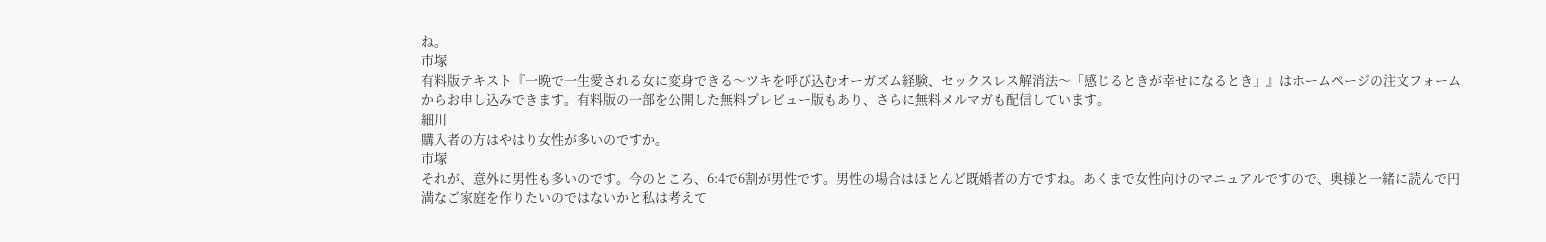ね。
市塚
有料版テキスト『一晩で一生愛される女に変身できる〜ツキを呼び込むオーガズム経験、セックスレス解消法〜「感じるときが幸せになるとき」』はホームページの注文フォームからお申し込みできます。有料版の一部を公開した無料プレビュー版もあり、さらに無料メルマガも配信しています。
細川
購入者の方はやはり女性が多いのですか。
市塚
それが、意外に男性も多いのです。今のところ、6:4で6割が男性です。男性の場合はほとんど既婚者の方ですね。あくまで女性向けのマニュアルですので、奥様と一緒に読んで円満なご家庭を作りたいのではないかと私は考えて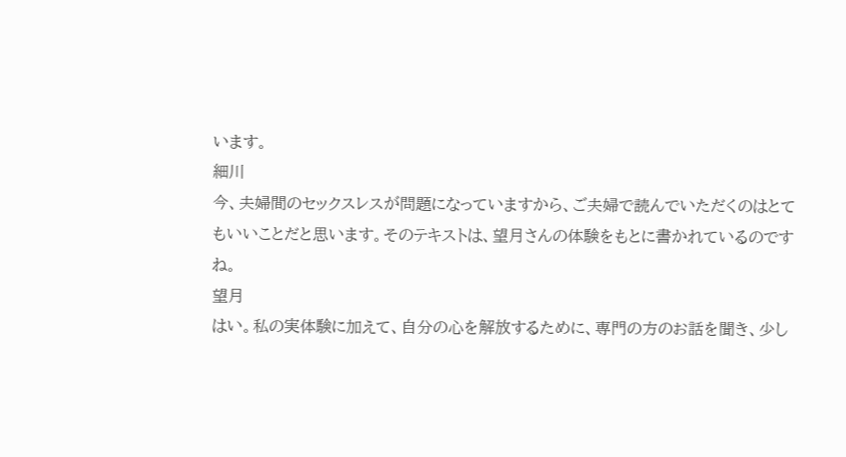います。
細川
今、夫婦間のセックスレスが問題になっていますから、ご夫婦で読んでいただくのはとてもいいことだと思います。そのテキストは、望月さんの体験をもとに書かれているのですね。
望月
はい。私の実体験に加えて、自分の心を解放するために、専門の方のお話を聞き、少し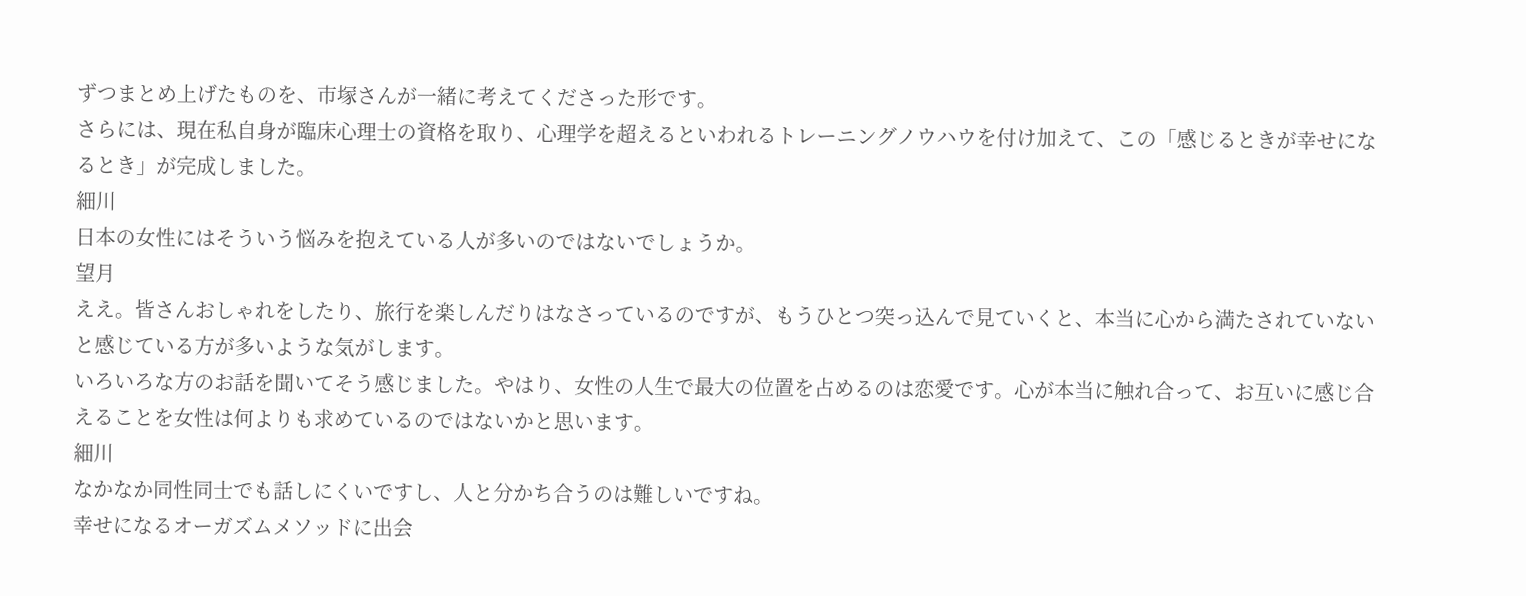ずつまとめ上げたものを、市塚さんが一緒に考えてくださった形です。
さらには、現在私自身が臨床心理士の資格を取り、心理学を超えるといわれるトレーニングノウハウを付け加えて、この「感じるときが幸せになるとき」が完成しました。
細川
日本の女性にはそういう悩みを抱えている人が多いのではないでしょうか。
望月
ええ。皆さんおしゃれをしたり、旅行を楽しんだりはなさっているのですが、もうひとつ突っ込んで見ていくと、本当に心から満たされていないと感じている方が多いような気がします。
いろいろな方のお話を聞いてそう感じました。やはり、女性の人生で最大の位置を占めるのは恋愛です。心が本当に触れ合って、お互いに感じ合えることを女性は何よりも求めているのではないかと思います。
細川
なかなか同性同士でも話しにくいですし、人と分かち合うのは難しいですね。
幸せになるオーガズムメソッドに出会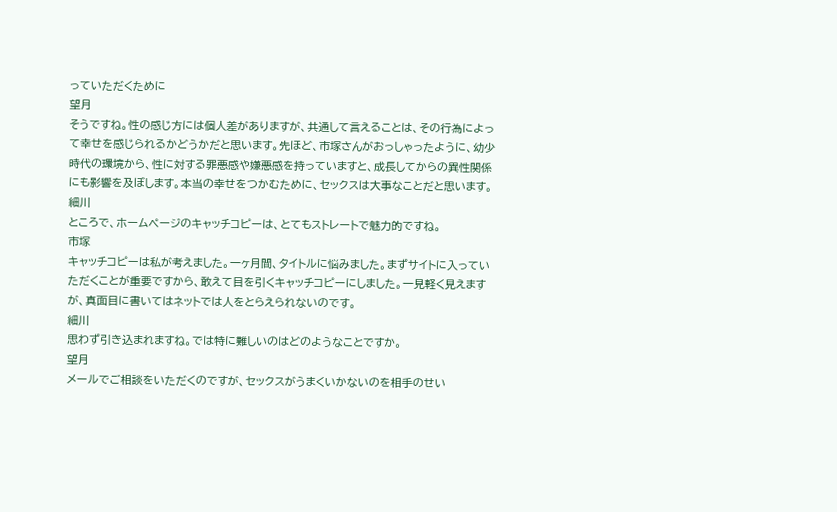っていただくために
望月
そうですね。性の感じ方には個人差がありますが、共通して言えることは、その行為によって幸せを感じられるかどうかだと思います。先ほど、市塚さんがおっしゃったように、幼少時代の環境から、性に対する罪悪感や嫌悪感を持っていますと、成長してからの異性関係にも影響を及ぼします。本当の幸せをつかむために、セックスは大事なことだと思います。
細川
ところで、ホームページのキャッチコピーは、とてもストレートで魅力的ですね。
市塚
キャッチコピーは私が考えました。一ヶ月間、タイトルに悩みました。まずサイトに入っていただくことが重要ですから、敢えて目を引くキャッチコピーにしました。一見軽く見えますが、真面目に書いてはネットでは人をとらえられないのです。
細川
思わず引き込まれますね。では特に難しいのはどのようなことですか。
望月
メールでご相談をいただくのですが、セックスがうまくいかないのを相手のせい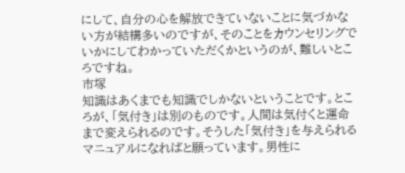にして、自分の心を解放できていないことに気づかない方が結構多いのですが、そのことをカウンセリングでいかにしてわかっていただくかというのが、難しいところですね。
市塚
知識はあくまでも知識でしかないということです。ところが、「気付き」は別のものです。人間は気付くと運命まで変えられるのです。そうした「気付き」を与えられるマニュアルになればと願っています。男性に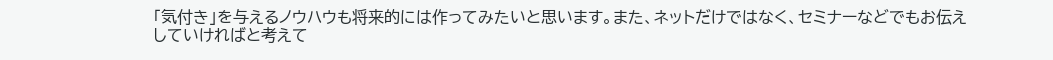「気付き」を与えるノウハウも将来的には作ってみたいと思います。また、ネットだけではなく、セミナーなどでもお伝えしていければと考えて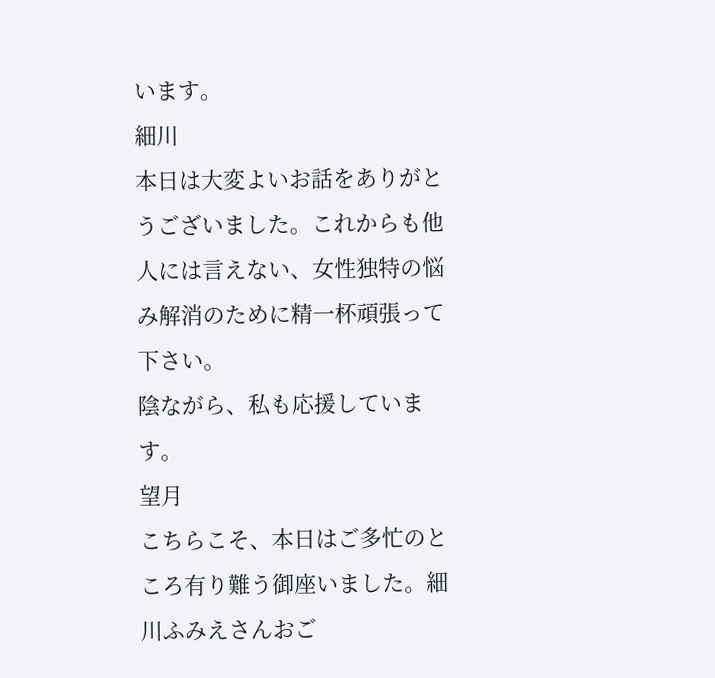います。
細川
本日は大変よいお話をありがとうございました。これからも他人には言えない、女性独特の悩み解消のために精一杯頑張って下さい。
陰ながら、私も応援しています。
望月
こちらこそ、本日はご多忙のところ有り難う御座いました。細川ふみえさんおご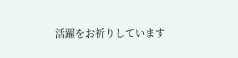活躍をお祈りしています